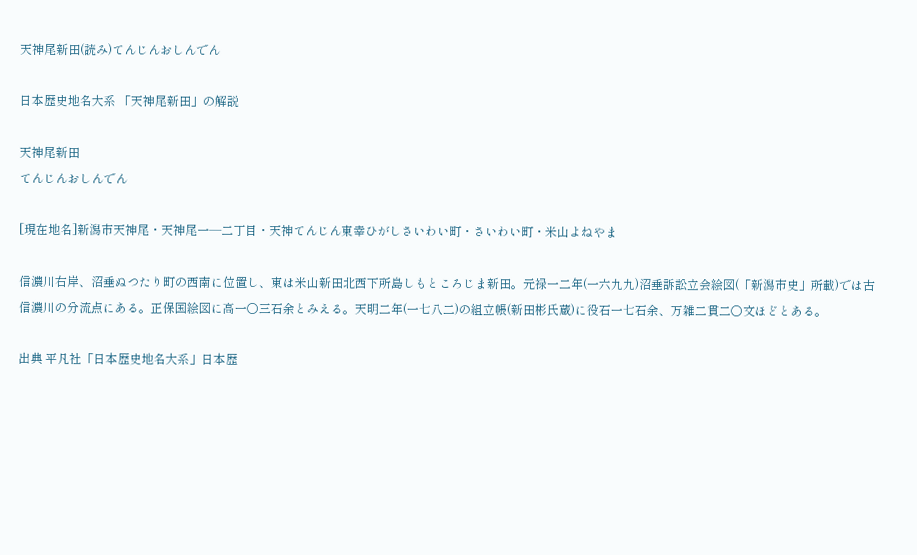天神尾新田(読み)てんじんおしんでん

日本歴史地名大系 「天神尾新田」の解説

天神尾新田
てんじんおしんでん

[現在地名]新潟市天神尾・天神尾一―二丁目・天神てんじん東幸ひがしさいわい町・さいわい町・米山よねやま

信濃川右岸、沼垂ぬつたり町の西南に位置し、東は米山新田北西下所島しもところじま新田。元禄一二年(一六九九)沼垂訴訟立会絵図(「新潟市史」所載)では古信濃川の分流点にある。正保国絵図に高一〇三石余とみえる。天明二年(一七八二)の組立帳(新田彬氏蔵)に役石一七石余、万雑二貫二〇文ほどとある。

出典 平凡社「日本歴史地名大系」日本歴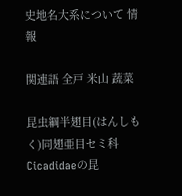史地名大系について 情報

関連語 全戸 米山 蔬菜

昆虫綱半翅目(はんしもく)同翅亜目セミ科Cicadidaeの昆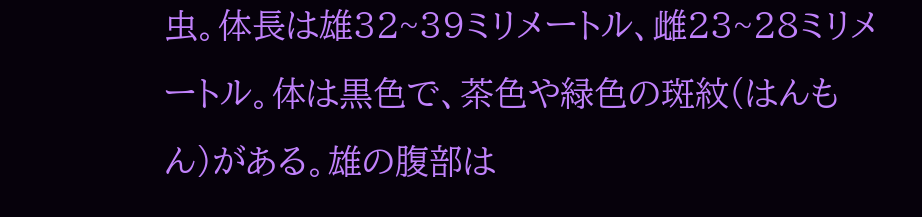虫。体長は雄32~39ミリメートル、雌23~28ミリメートル。体は黒色で、茶色や緑色の斑紋(はんもん)がある。雄の腹部は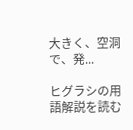大きく、空洞で、発...

ヒグラシの用語解説を読む